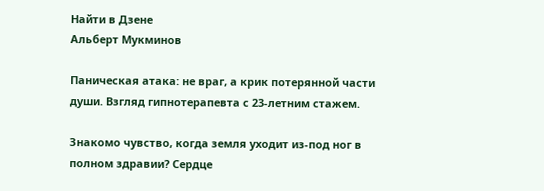Найти в Дзене
Альберт Мукминов

Паническая атака: не враг, а крик потерянной части души. Взгляд гипнотерапевта с 23-летним стажем.

Знакомо чувство, когда земля уходит из-под ног в полном здравии? Сердце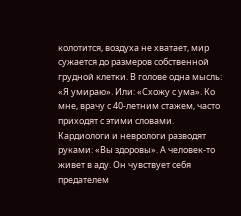колотится, воздуха не хватает, мир сужается до размеров собственной грудной клетки. В голове одна мысль: «Я умираю». Или: «Схожу с ума». Ко мне, врачу с 40-летним стажем, часто приходят с этими словами. Кардиологи и неврологи разводят руками: «Вы здоровы». А человек-то живет в аду. Он чувствует себя предателем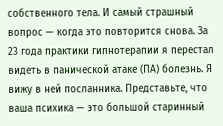собственного тела. И самый страшный вопрос — когда это повторится снова. За 23 года практики гипнотерапии я перестал видеть в панической атаке (ПА) болезнь. Я вижу в ней посланника. Представьте, что ваша психика — это большой старинный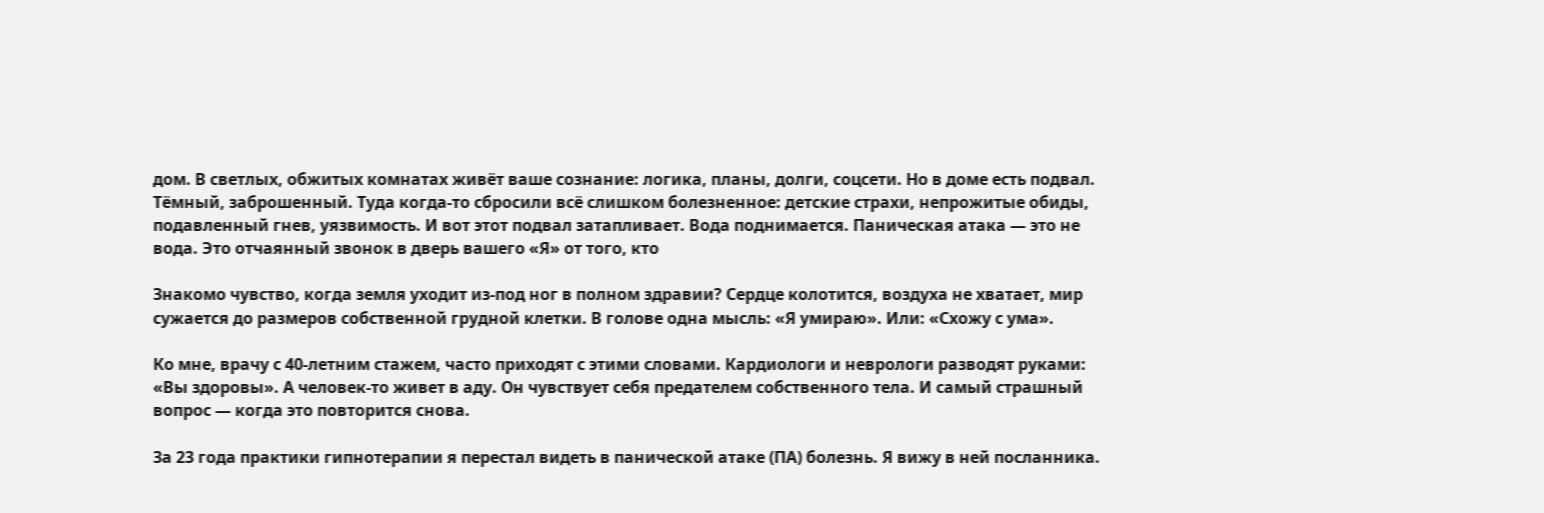дом. В светлых, обжитых комнатах живёт ваше сознание: логика, планы, долги, соцсети. Но в доме есть подвал. Тёмный, заброшенный. Туда когда-то сбросили всё слишком болезненное: детские страхи, непрожитые обиды, подавленный гнев, уязвимость. И вот этот подвал затапливает. Вода поднимается. Паническая атака — это не вода. Это отчаянный звонок в дверь вашего «Я» от того, кто

Знакомо чувство, когда земля уходит из-под ног в полном здравии? Сердце колотится, воздуха не хватает, мир сужается до размеров собственной грудной клетки. В голове одна мысль: «Я умираю». Или: «Схожу с ума».

Ко мне, врачу с 40-летним стажем, часто приходят с этими словами. Кардиологи и неврологи разводят руками: «Вы здоровы». А человек-то живет в аду. Он чувствует себя предателем собственного тела. И самый страшный вопрос — когда это повторится снова.

За 23 года практики гипнотерапии я перестал видеть в панической атаке (ПА) болезнь. Я вижу в ней посланника.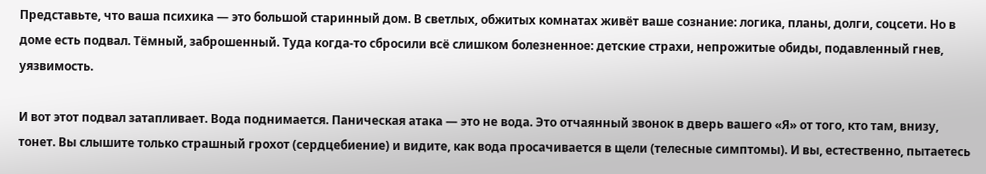Представьте, что ваша психика — это большой старинный дом. В светлых, обжитых комнатах живёт ваше сознание: логика, планы, долги, соцсети. Но в доме есть подвал. Тёмный, заброшенный. Туда когда-то сбросили всё слишком болезненное: детские страхи, непрожитые обиды, подавленный гнев, уязвимость.

И вот этот подвал затапливает. Вода поднимается. Паническая атака — это не вода. Это отчаянный звонок в дверь вашего «Я» от того, кто там, внизу, тонет. Вы слышите только страшный грохот (сердцебиение) и видите, как вода просачивается в щели (телесные симптомы). И вы, естественно, пытаетесь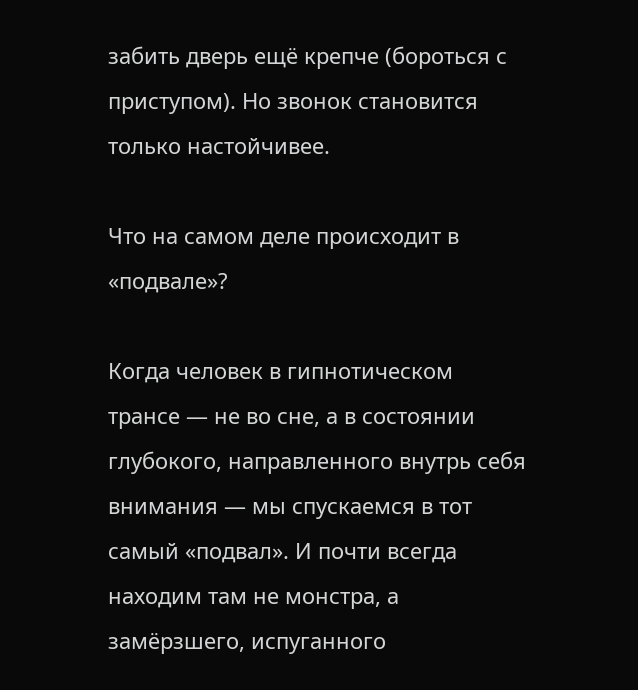забить дверь ещё крепче (бороться с приступом). Но звонок становится только настойчивее.

Что на самом деле происходит в «подвале»?

Когда человек в гипнотическом трансе — не во сне, а в состоянии глубокого, направленного внутрь себя внимания — мы спускаемся в тот самый «подвал». И почти всегда находим там не монстра, а замёрзшего, испуганного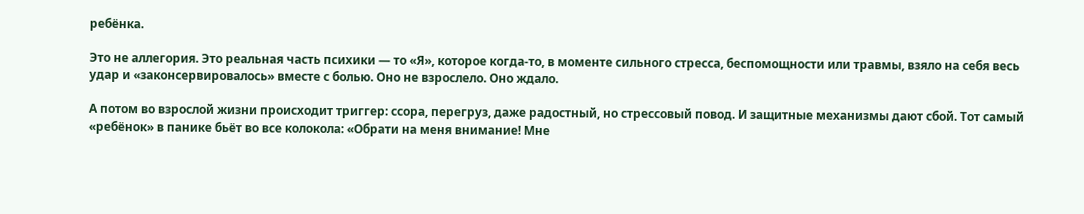ребёнка.

Это не аллегория. Это реальная часть психики — то «Я», которое когда-то, в моменте сильного стресса, беспомощности или травмы, взяло на себя весь удар и «законсервировалось» вместе с болью. Оно не взрослело. Оно ждало.

А потом во взрослой жизни происходит триггер: ссора, перегруз, даже радостный, но стрессовый повод. И защитные механизмы дают сбой. Тот самый «ребёнок» в панике бьёт во все колокола: «Обрати на меня внимание! Мне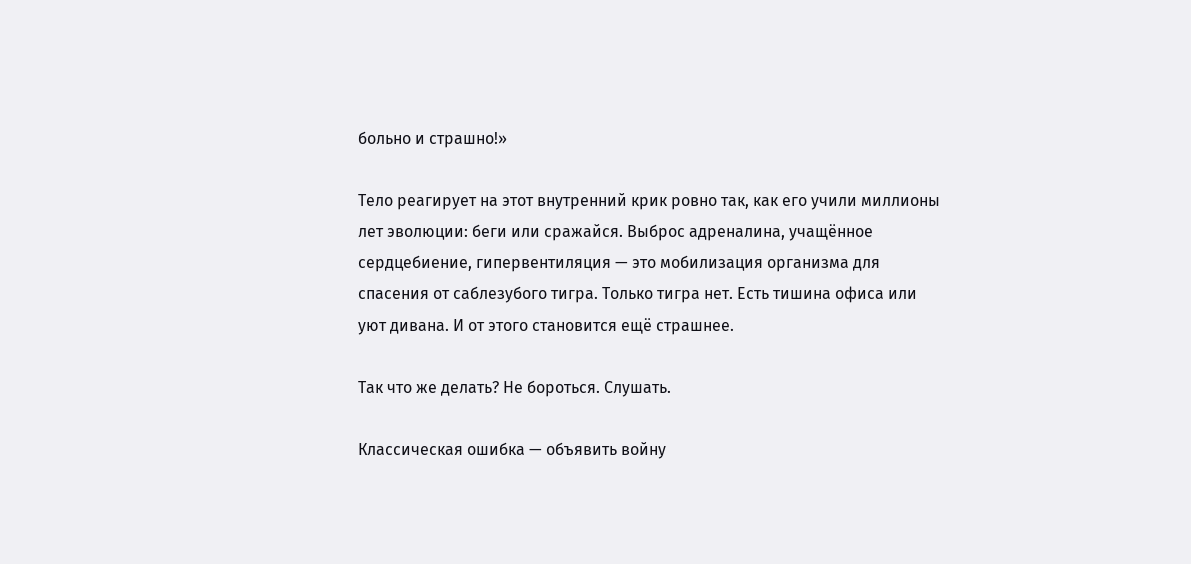больно и страшно!»

Тело реагирует на этот внутренний крик ровно так, как его учили миллионы лет эволюции: беги или сражайся. Выброс адреналина, учащённое сердцебиение, гипервентиляция — это мобилизация организма для спасения от саблезубого тигра. Только тигра нет. Есть тишина офиса или уют дивана. И от этого становится ещё страшнее.

Так что же делать? Не бороться. Слушать.

Классическая ошибка — объявить войну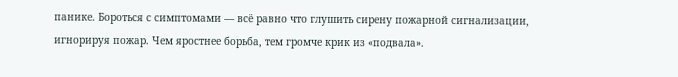панике. Бороться с симптомами — всё равно что глушить сирену пожарной сигнализации, игнорируя пожар. Чем яростнее борьба, тем громче крик из «подвала».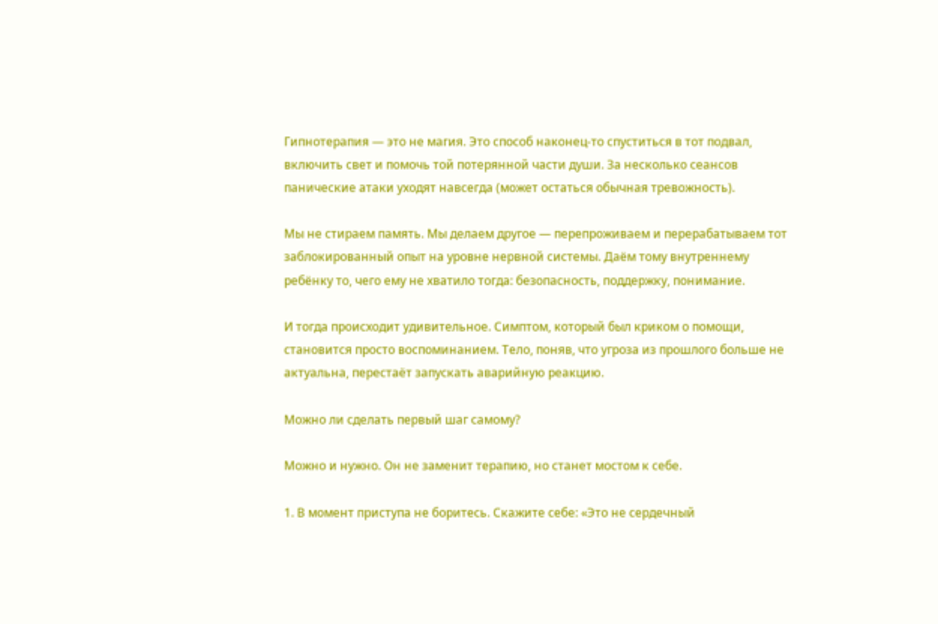Гипнотерапия — это не магия. Это способ наконец-то спуститься в тот подвал, включить свет и помочь той потерянной части души. За несколько сеансов панические атаки уходят навсегда (может остаться обычная тревожность).

Мы не стираем память. Мы делаем другое — перепроживаем и перерабатываем тот заблокированный опыт на уровне нервной системы. Даём тому внутреннему ребёнку то, чего ему не хватило тогда: безопасность, поддержку, понимание.

И тогда происходит удивительное. Симптом, который был криком о помощи, становится просто воспоминанием. Тело, поняв, что угроза из прошлого больше не актуальна, перестаёт запускать аварийную реакцию.

Можно ли сделать первый шаг самому?

Можно и нужно. Он не заменит терапию, но станет мостом к себе.

1. В момент приступа не боритесь. Скажите себе: «Это не сердечный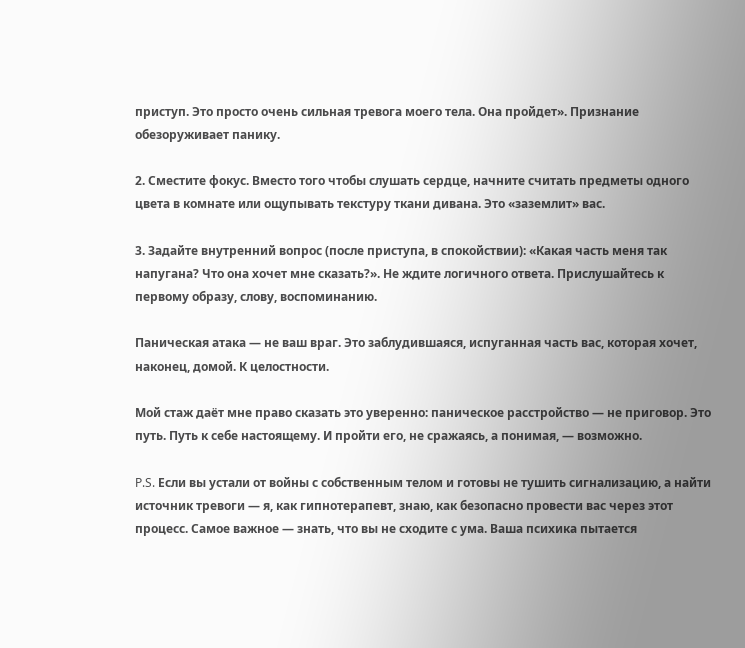приступ. Это просто очень сильная тревога моего тела. Она пройдет». Признание обезоруживает панику.

2. Сместите фокус. Вместо того чтобы слушать сердце, начните считать предметы одного цвета в комнате или ощупывать текстуру ткани дивана. Это «заземлит» вас.

3. Задайте внутренний вопрос (после приступа, в спокойствии): «Какая часть меня так напугана? Что она хочет мне сказать?». Не ждите логичного ответа. Прислушайтесь к первому образу, слову, воспоминанию.

Паническая атака — не ваш враг. Это заблудившаяся, испуганная часть вас, которая хочет, наконец, домой. К целостности.

Мой стаж даёт мне право сказать это уверенно: паническое расстройство — не приговор. Это путь. Путь к себе настоящему. И пройти его, не сражаясь, а понимая, — возможно.

P.S. Если вы устали от войны с собственным телом и готовы не тушить сигнализацию, а найти источник тревоги — я, как гипнотерапевт, знаю, как безопасно провести вас через этот процесс. Самое важное — знать, что вы не сходите с ума. Ваша психика пытается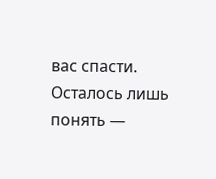вас спасти. Осталось лишь понять —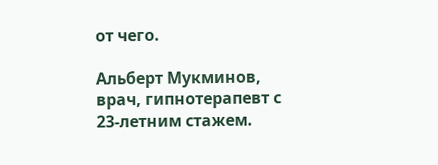от чего.

Альберт Мукминов, врач, гипнотерапевт с 23-летним стажем.